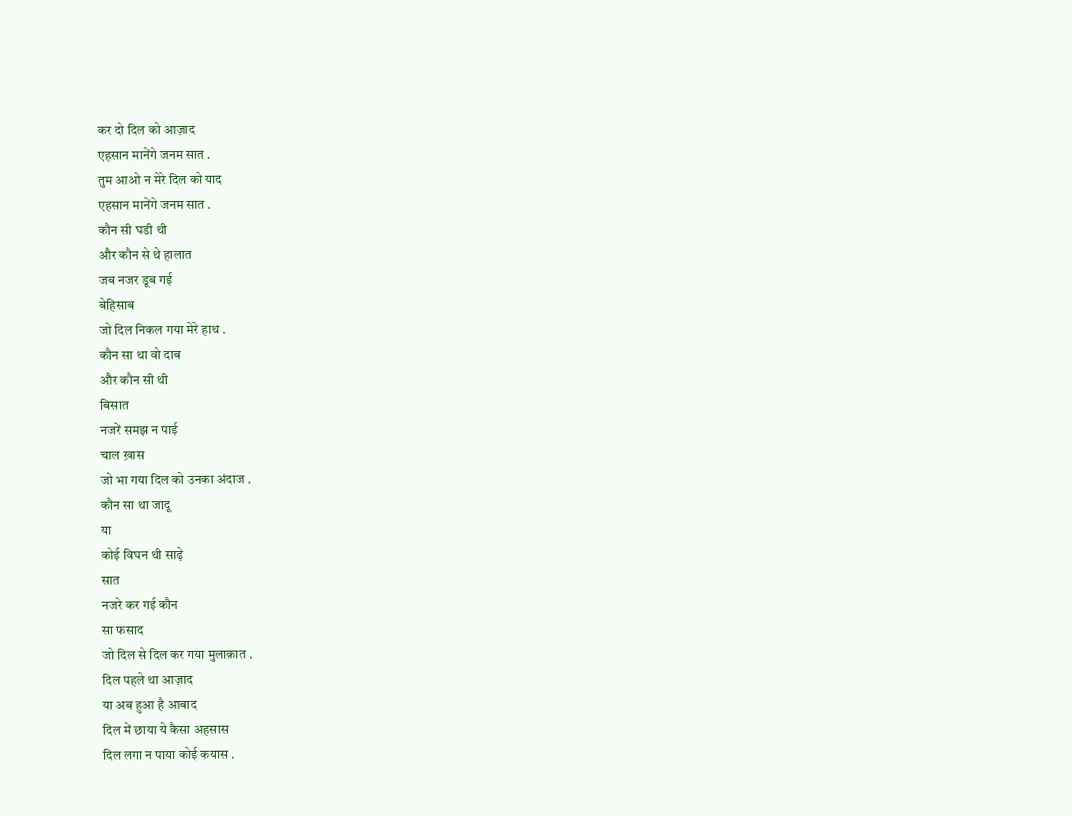कर दो दिल को आज़ाद
एहसान मानेंगे जनम सात .
तुम आओ न मेरे दिल को याद
एहसान मानेंगे जनम सात .
कौन सी घडी थी
और कौन से थे हालात
जब नजर डूब गई
बेहिसाब
जो दिल निकल गया मेरे हाथ .
कौन सा था वो दाब
और कौन सी थी
बिसात
नजरें समझ न पाई
चाल ख़ास
जो भा गया दिल को उनका अंदाज .
कौन सा था जादू
या
कोई विघन थी साढ़े
सात
नजरे कर गई कौन
सा फसाद
जो दिल से दिल कर गया मुलाक़ात .
दिल पहले था आज़ाद
या अब हुआ है आबाद
दिल में छाया ये कैसा अहसास
दिल लगा न पाया कोई कयास .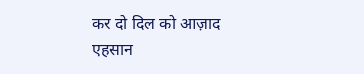कर दो दिल को आज़ाद
एहसान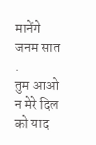मानेंगे जनम सात .
तुम आओ न मेरे दिल को याद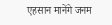एहसान मानेंगे जनम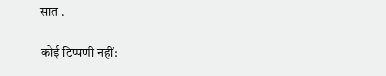सात .

कोई टिप्पणी नहीं: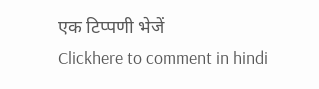एक टिप्पणी भेजें
Clickhere to comment in hindi